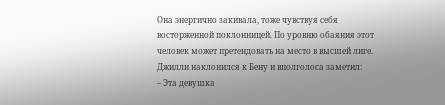Она энергично закивала, тоже чувствуя себя восторженной поклонницей. По уровню обаяния этот человек может претендовать на место в высшей лиге.
Джилли наклонился к Бену и вполголоса заметил:
– Эта девушка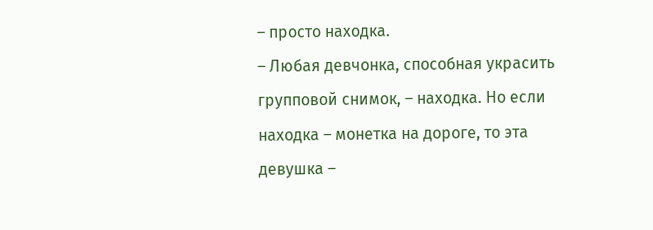– просто находка.
– Любая девчонка, способная украсить групповой снимок, – находка. Но если находка – монетка на дороге, то эта девушка –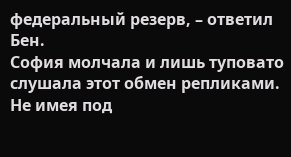федеральный резерв, – ответил Бен.
София молчала и лишь туповато слушала этот обмен репликами. Не имея под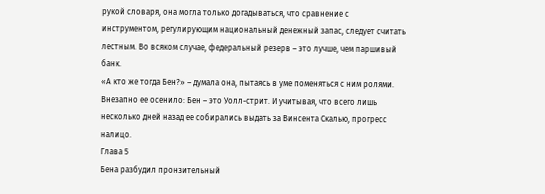рукой словаря, она могла только догадываться, что сравнение с инструментом, регулирующим национальный денежный запас, следует считать лестным. Во всяком случае, федеральный резерв – это лучше, чем паршивый банк.
«А кто же тогда Бен?» – думала она, пытаясь в уме поменяться с ним ролями. Внезапно ее осенило: Бен – это Уолл-стрит. И учитывая, что всего лишь несколько дней назад ее собирались выдать за Винсента Скалью, прогресс налицо.
Глава 5
Бена разбудил пронзительный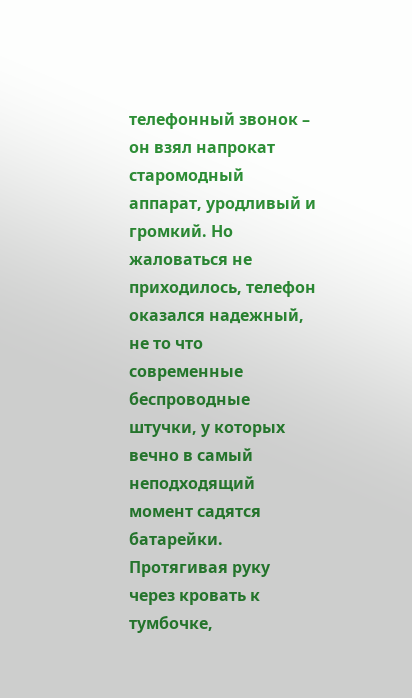телефонный звонок – он взял напрокат старомодный аппарат, уродливый и громкий. Но жаловаться не приходилось, телефон оказался надежный, не то что современные беспроводные штучки, у которых вечно в самый неподходящий момент садятся батарейки. Протягивая руку через кровать к тумбочке,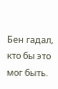Бен гадал, кто бы это мог быть.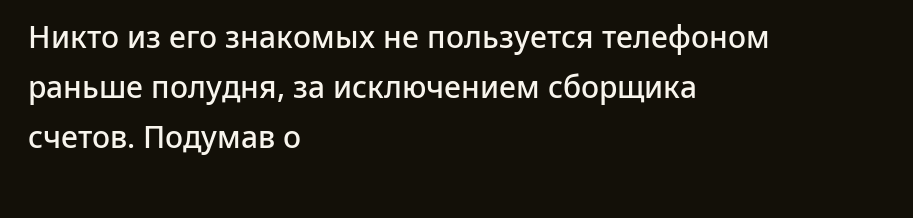Никто из его знакомых не пользуется телефоном раньше полудня, за исключением сборщика счетов. Подумав о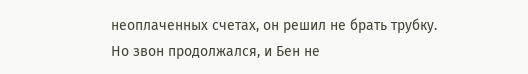неоплаченных счетах, он решил не брать трубку. Но звон продолжался, и Бен не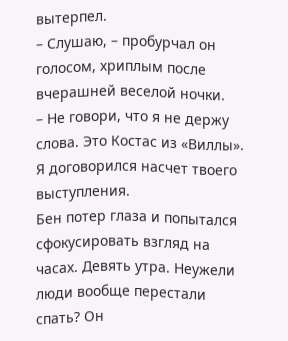вытерпел.
– Слушаю, – пробурчал он голосом, хриплым после вчерашней веселой ночки.
– Не говори, что я не держу слова. Это Костас из «Виллы». Я договорился насчет твоего выступления.
Бен потер глаза и попытался сфокусировать взгляд на часах. Девять утра. Неужели люди вообще перестали спать? Он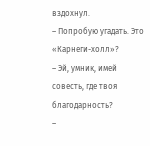вздохнул.
– Попробую угадать. Это «Карнеги-холл»?
– Эй, умник, имей совесть, где твоя благодарность?
–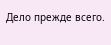Дело прежде всего.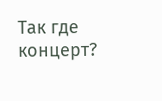Так где концерт?